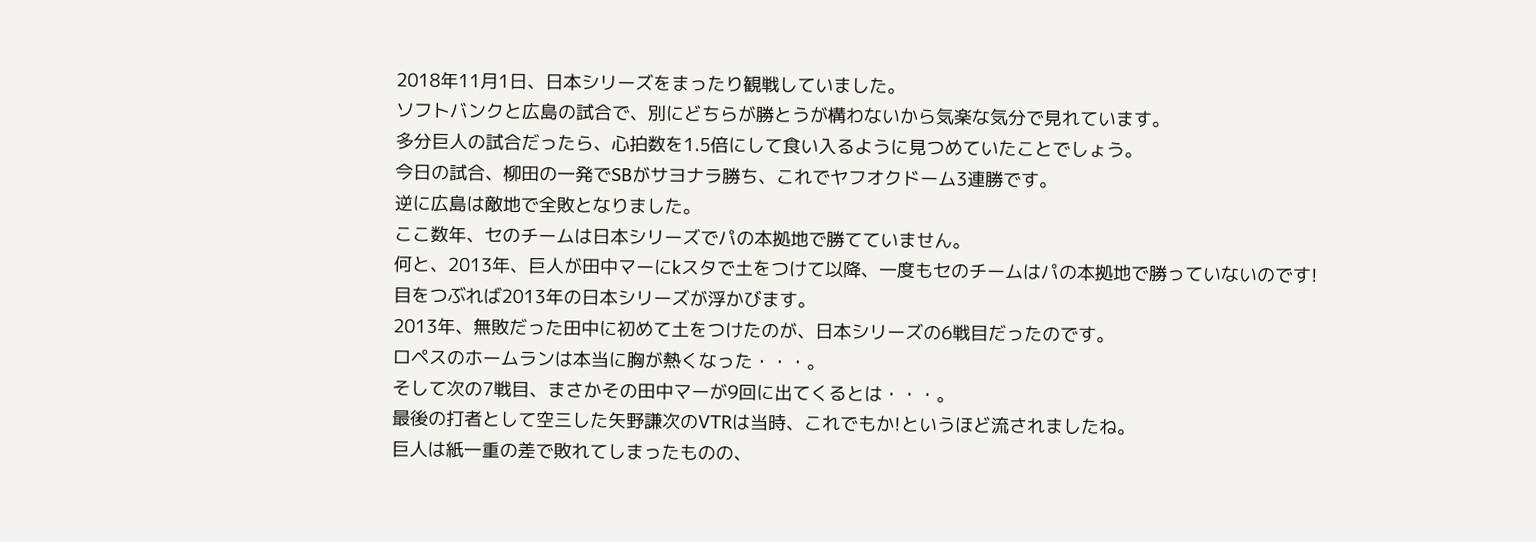2018年11月1日、日本シリーズをまったり観戦していました。
ソフトバンクと広島の試合で、別にどちらが勝とうが構わないから気楽な気分で見れています。
多分巨人の試合だったら、心拍数を1.5倍にして食い入るように見つめていたことでしょう。
今日の試合、柳田の一発でSBがサヨナラ勝ち、これでヤフオクドーム3連勝です。
逆に広島は敵地で全敗となりました。
ここ数年、セのチームは日本シリーズでパの本拠地で勝てていません。
何と、2013年、巨人が田中マーにkスタで土をつけて以降、一度もセのチームはパの本拠地で勝っていないのです!
目をつぶれば2013年の日本シリーズが浮かびます。
2013年、無敗だった田中に初めて土をつけたのが、日本シリーズの6戦目だったのです。
ロペスのホームランは本当に胸が熱くなった・・・。
そして次の7戦目、まさかその田中マーが9回に出てくるとは・・・。
最後の打者として空三した矢野謙次のVTRは当時、これでもか!というほど流されましたね。
巨人は紙一重の差で敗れてしまったものの、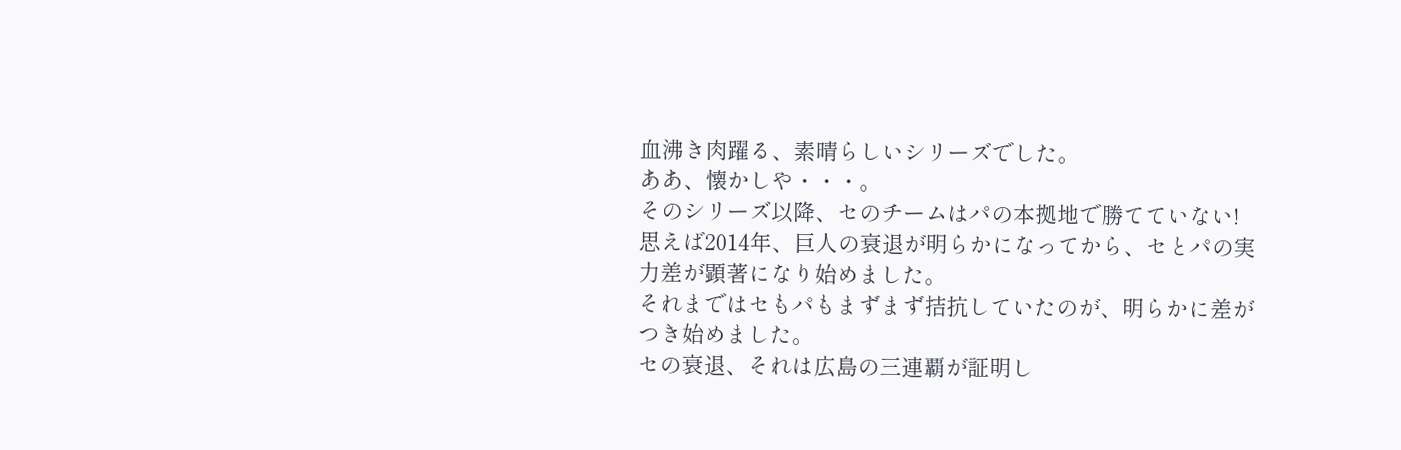血沸き肉躍る、素晴らしいシリーズでした。
ああ、懐かしや・・・。
そのシリーズ以降、セのチームはパの本拠地で勝てていない!
思えば2014年、巨人の衰退が明らかになってから、セとパの実力差が顕著になり始めました。
それまではセもパもまずまず拮抗していたのが、明らかに差がつき始めました。
セの衰退、それは広島の三連覇が証明し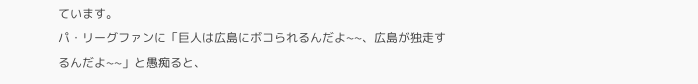ています。
パ・リーグファンに「巨人は広島にボコられるんだよ~~、広島が独走するんだよ~~」と愚痴ると、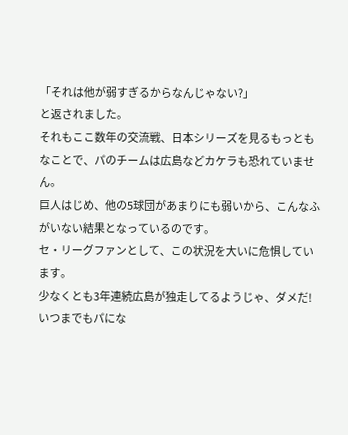「それは他が弱すぎるからなんじゃない?」
と返されました。
それもここ数年の交流戦、日本シリーズを見るもっともなことで、パのチームは広島などカケラも恐れていません。
巨人はじめ、他の5球団があまりにも弱いから、こんなふがいない結果となっているのです。
セ・リーグファンとして、この状況を大いに危惧しています。
少なくとも3年連続広島が独走してるようじゃ、ダメだ!
いつまでもパにな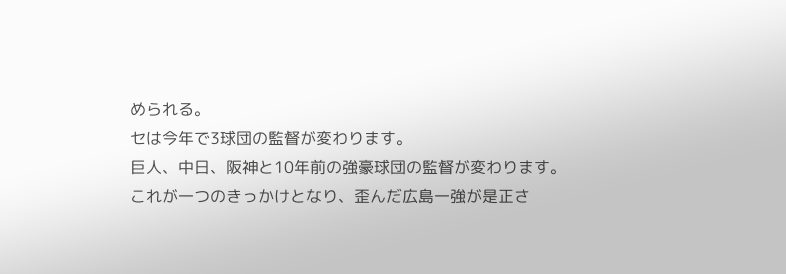められる。
セは今年で3球団の監督が変わります。
巨人、中日、阪神と10年前の強豪球団の監督が変わります。
これが一つのきっかけとなり、歪んだ広島一強が是正さ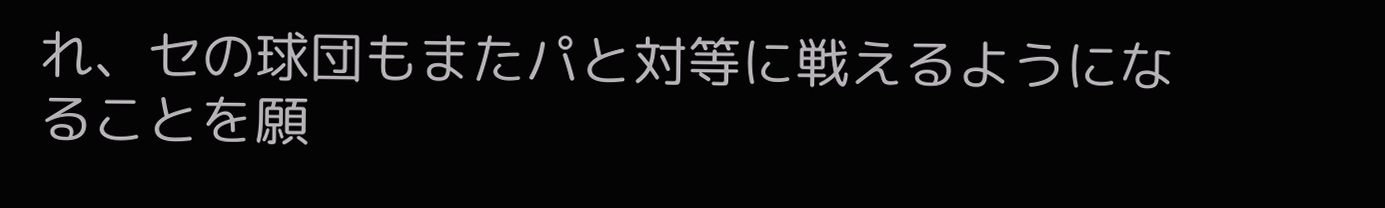れ、セの球団もまたパと対等に戦えるようになることを願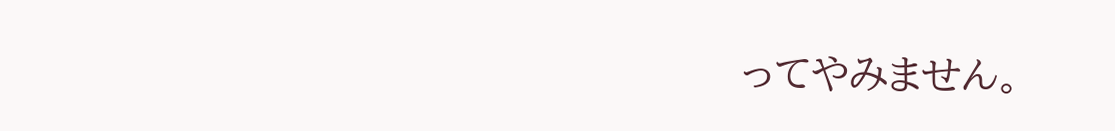ってやみません。